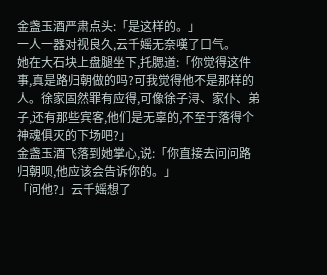金盏玉酒严肃点头:「是这样的。」
一人一器对视良久,云千媱无奈嘆了口气。
她在大石块上盘腿坐下,托腮道:「你觉得这件事,真是路归朝做的吗?可我觉得他不是那样的人。徐家固然罪有应得,可像徐子浔、家仆、弟子,还有那些宾客,他们是无辜的,不至于落得个神魂俱灭的下场吧?」
金盏玉酒飞落到她掌心,说:「你直接去问问路归朝呗,他应该会告诉你的。」
「问他?」云千媱想了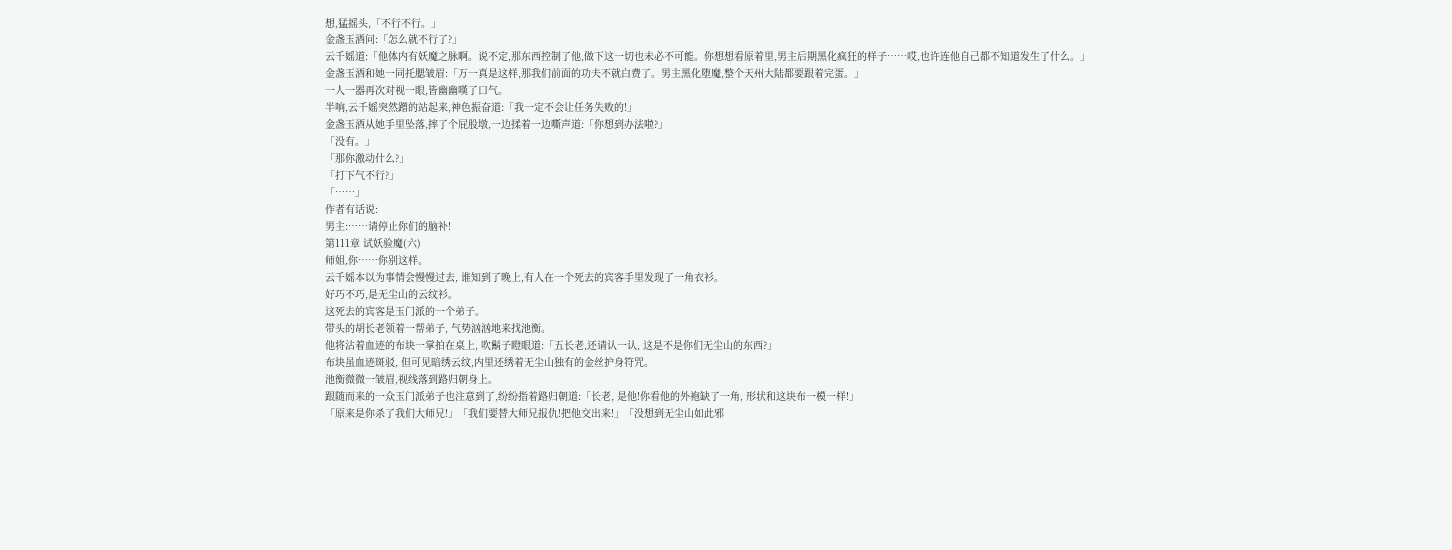想,猛摇头,「不行不行。」
金盏玉酒问:「怎么就不行了?」
云千媱道:「他体内有妖魔之脉啊。说不定,那东西控制了他,做下这一切也未必不可能。你想想看原着里,男主后期黑化疯狂的样子……哎,也许连他自己都不知道发生了什么。」
金盏玉酒和她一同托腮皱眉:「万一真是这样,那我们前面的功夫不就白费了。男主黑化堕魔,整个天州大陆都要跟着完蛋。」
一人一器再次对视一眼,皆幽幽嘆了口气。
半响,云千媱突然蹭的站起来,神色振奋道:「我一定不会让任务失败的!」
金盏玉酒从她手里坠落,摔了个屁股墩,一边揉着一边嘶声道:「你想到办法啦?」
「没有。」
「那你激动什么?」
「打下气不行?」
「……」
作者有话说:
男主:……请停止你们的脑补!
第111章 试妖验魔(六)
师姐,你……你别这样。
云千媱本以为事情会慢慢过去, 谁知到了晚上,有人在一个死去的宾客手里发现了一角衣衫。
好巧不巧,是无尘山的云纹衫。
这死去的宾客是玉门派的一个弟子。
带头的胡长老领着一帮弟子, 气势汹汹地来找池衡。
他将沾着血迹的布块一掌拍在桌上, 吹鬍子瞪眼道:「五长老,还请认一认, 这是不是你们无尘山的东西?」
布块虽血迹斑驳, 但可见暗绣云纹,内里还绣着无尘山独有的金丝护身符咒。
池衡微微一皱眉,视线落到路归朝身上。
跟随而来的一众玉门派弟子也注意到了,纷纷指着路归朝道:「长老, 是他!你看他的外袍缺了一角, 形状和这块布一模一样!」
「原来是你杀了我们大师兄!」「我们要替大师兄报仇!把他交出来!」「没想到无尘山如此邪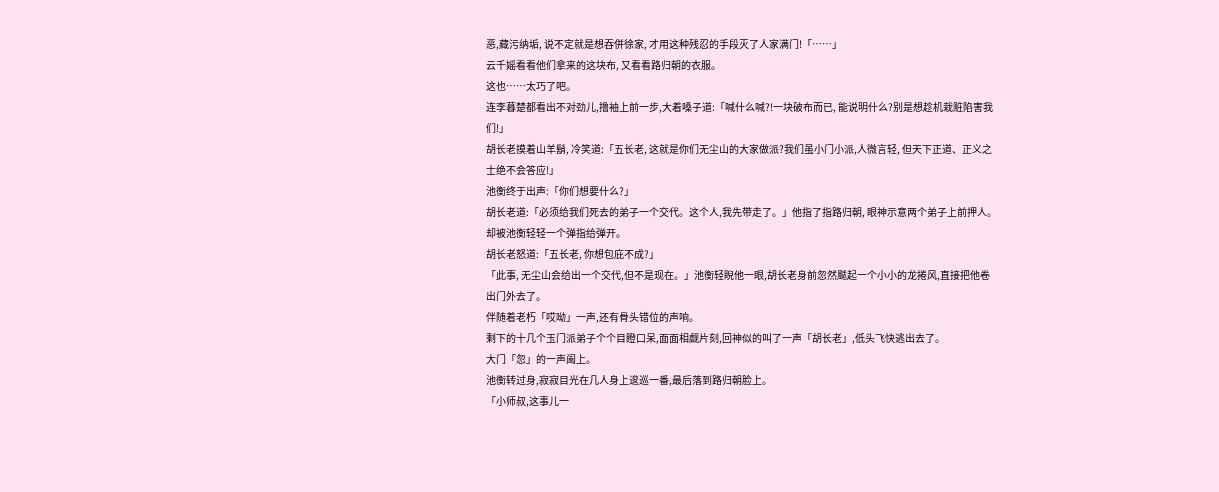恶,藏污纳垢, 说不定就是想吞併徐家, 才用这种残忍的手段灭了人家满门!「……」
云千媱看看他们拿来的这块布, 又看看路归朝的衣服。
这也……太巧了吧。
连李暮楚都看出不对劲儿,撸袖上前一步,大着嗓子道:「喊什么喊?!一块破布而已, 能说明什么?别是想趁机栽赃陷害我们!」
胡长老摸着山羊鬍, 冷笑道:「五长老, 这就是你们无尘山的大家做派?我们虽小门小派,人微言轻, 但天下正道、正义之士绝不会答应!」
池衡终于出声:「你们想要什么?」
胡长老道:「必须给我们死去的弟子一个交代。这个人,我先带走了。」他指了指路归朝, 眼神示意两个弟子上前押人。
却被池衡轻轻一个弹指给弹开。
胡长老怒道:「五长老, 你想包庇不成?」
「此事, 无尘山会给出一个交代,但不是现在。」池衡轻睨他一眼,胡长老身前忽然颳起一个小小的龙捲风,直接把他卷出门外去了。
伴随着老朽「哎呦」一声,还有骨头错位的声响。
剩下的十几个玉门派弟子个个目瞪口呆,面面相觑片刻,回神似的叫了一声「胡长老」,低头飞快逃出去了。
大门「忽」的一声阖上。
池衡转过身,寂寂目光在几人身上逡巡一番,最后落到路归朝脸上。
「小师叔,这事儿一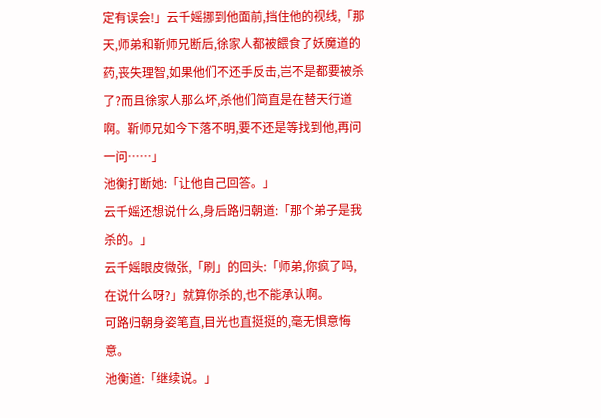定有误会!」云千媱挪到他面前,挡住他的视线,「那天,师弟和靳师兄断后,徐家人都被餵食了妖魔道的药,丧失理智,如果他们不还手反击,岂不是都要被杀了?而且徐家人那么坏,杀他们简直是在替天行道啊。靳师兄如今下落不明,要不还是等找到他,再问一问……」
池衡打断她:「让他自己回答。」
云千媱还想说什么,身后路归朝道:「那个弟子是我杀的。」
云千媱眼皮微张,「刷」的回头:「师弟,你疯了吗,在说什么呀?」就算你杀的,也不能承认啊。
可路归朝身姿笔直,目光也直挺挺的,毫无惧意悔意。
池衡道:「继续说。」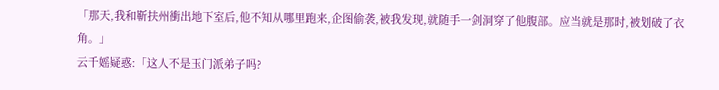「那天,我和靳扶州衝出地下室后,他不知从哪里跑来,企图偷袭,被我发现,就随手一剑洞穿了他腹部。应当就是那时,被划破了衣角。」
云千媱疑惑:「这人不是玉门派弟子吗?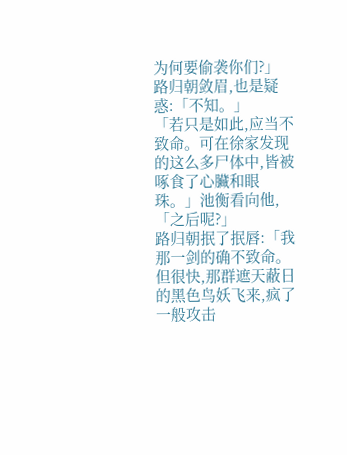为何要偷袭你们?」
路归朝敛眉,也是疑惑:「不知。」
「若只是如此,应当不致命。可在徐家发现的这么多尸体中,皆被啄食了心臟和眼珠。」池衡看向他,「之后呢?」
路归朝抿了抿唇:「我那一剑的确不致命。但很快,那群遮天蔽日的黑色鸟妖飞来,疯了一般攻击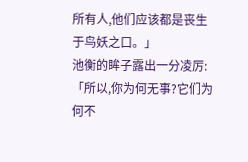所有人,他们应该都是丧生于鸟妖之口。」
池衡的眸子露出一分凌厉:「所以,你为何无事?它们为何不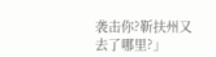袭击你?靳扶州又去了哪里?」